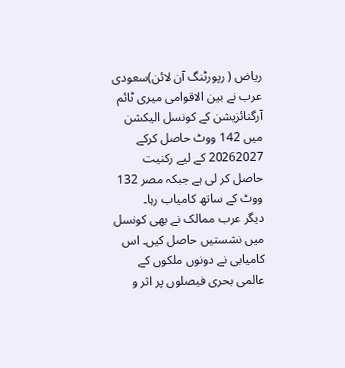ریاض ( رپورٹنگ آن لائن)سعودی عرب نے بین الاقوامی میری ٹائم آرگنائزیشن کے کونسل الیکشن میں 142 ووٹ حاصل کرکے 20262027 کے لیے رکنیت حاصل کر لی ہے جبکہ مصر 132 ووٹ کے ساتھ کامیاب رہا۔
دیگر عرب ممالک نے بھی کونسل میں نشستیں حاصل کیں۔ اس کامیابی نے دونوں ملکوں کے عالمی بحری فیصلوں پر اثر و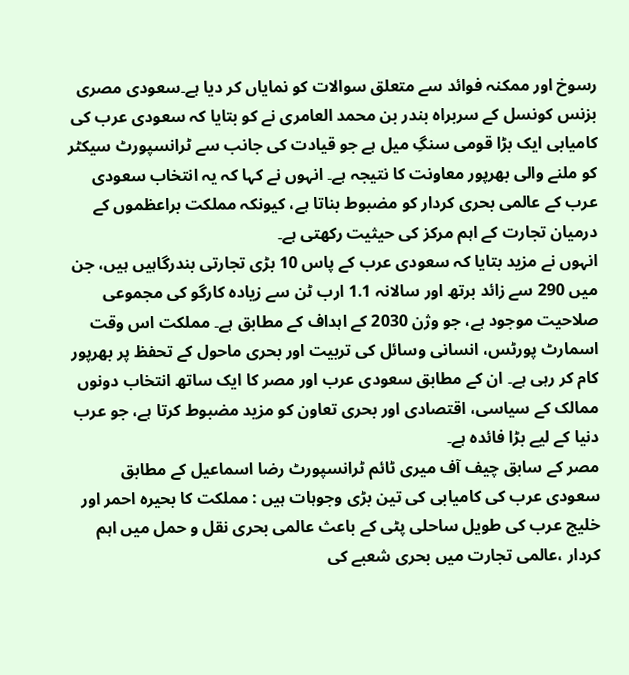رسوخ اور ممکنہ فوائد سے متعلق سوالات کو نمایاں کر دیا ہے۔سعودی مصری بزنس کونسل کے سربراہ بندر بن محمد العامری نے کو بتایا کہ سعودی عرب کی کامیابی ایک بڑا قومی سنگِ میل ہے جو قیادت کی جانب سے ٹرانسپورٹ سیکٹر کو ملنے والی بھرپور معاونت کا نتیجہ ہے۔ انہوں نے کہا کہ یہ انتخاب سعودی عرب کے عالمی بحری کردار کو مضبوط بناتا ہے، کیونکہ مملکت براعظموں کے درمیان تجارت کے اہم مرکز کی حیثیت رکھتی ہے۔
انہوں نے مزید بتایا کہ سعودی عرب کے پاس 10 بڑی تجارتی بندرگاہیں ہیں، جن میں 290 سے زائد برتھ اور سالانہ 1.1 ارب ٹن سے زیادہ کارگو کی مجموعی صلاحیت موجود ہے، جو وژن 2030 کے اہداف کے مطابق ہے۔ مملکت اس وقت اسمارٹ پورٹس، انسانی وسائل کی تربیت اور بحری ماحول کے تحفظ پر بھرپور کام کر رہی ہے۔ ان کے مطابق سعودی عرب اور مصر کا ایک ساتھ انتخاب دونوں ممالک کے سیاسی، اقتصادی اور بحری تعاون کو مزید مضبوط کرتا ہے، جو عرب دنیا کے لیے بڑا فائدہ ہے۔
مصر کے سابق چیف آف میری ٹائم ٹرانسپورٹ رضا اسماعیل کے مطابق سعودی عرب کی کامیابی کی تین بڑی وجوہات ہیں : مملکت کا بحیرہ احمر اور خلیج عرب کی طویل ساحلی پٹی کے باعث عالمی بحری نقل و حمل میں اہم کردار ،عالمی تجارت میں بحری شعبے کی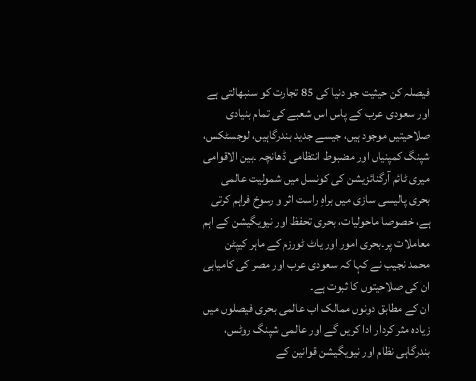فیصلہ کن حیثیت جو دنیا کی 85 تجارت کو سنبھالتی ہے اور سعودی عرب کے پاس اس شعبے کی تمام بنیادی صلاحیتیں موجود ہیں، جیسے جدید بندرگاہیں، لوجسٹکس، شپنگ کمپنیاں اور مضبوط انتظامی ڈھانچہ ۔بین الاقوامی میری ٹائم آرگنائزیشن کی کونسل میں شمولیت عالمی بحری پالیسی سازی میں براہِ راست اثر و رسوخ فراہم کرتی ہے، خصوصا ماحولیات، بحری تحفظ اور نیویگیشن کے اہم معاملات پر۔بحری امور اور یاٹ ٹورزم کے ماہر کیپٹن محمد نجیب نے کہا کہ سعودی عرب اور مصر کی کامیابی ان کی صلاحیتوں کا ثبوت ہے۔
ان کے مطابق دونوں ممالک اب عالمی بحری فیصلوں میں زیادہ مثر کردار ادا کریں گے اور عالمی شپنگ روٹس، بندرگاہی نظام اور نیویگیشن قوانین کے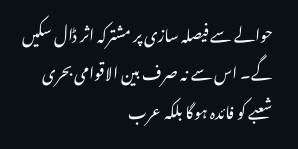حوالے سے فیصلہ سازی پر مشترکہ اثر ڈال سکیں گے۔ اس سے نہ صرف بین الاقوامی بحری شعبے کو فائدہ ہوگا بلکہ عرب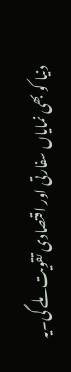دنیا کو بھی نمایاں سفارتی اور اقتصادی تقویت ملے گی۔یہ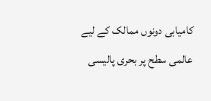کامیابی دونوں ممالک کے لیے عالمی سطح پر بحری پالیسی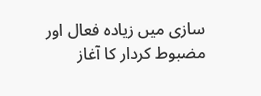سازی میں زیادہ فعال اور مضبوط کردار کا آغاز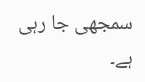سمجھی جا رہی ہے۔